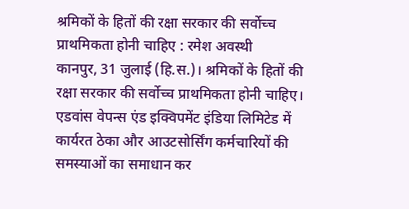श्रमिकों के हितों की रक्षा सरकार की सर्वोच्च प्राथमिकता होनी चाहिए : रमेश अवस्थी
कानपुर, 31 जुलाई (हि.स.)। श्रमिकों के हितों की रक्षा सरकार की सर्वोच्च प्राथमिकता होनी चाहिए। एडवांस वेपन्स एंड इक्विपमेंट इंडिया लिमिटेड में कार्यरत ठेका और आउटसोर्सिंग कर्मचारियों की समस्याओं का समाधान कर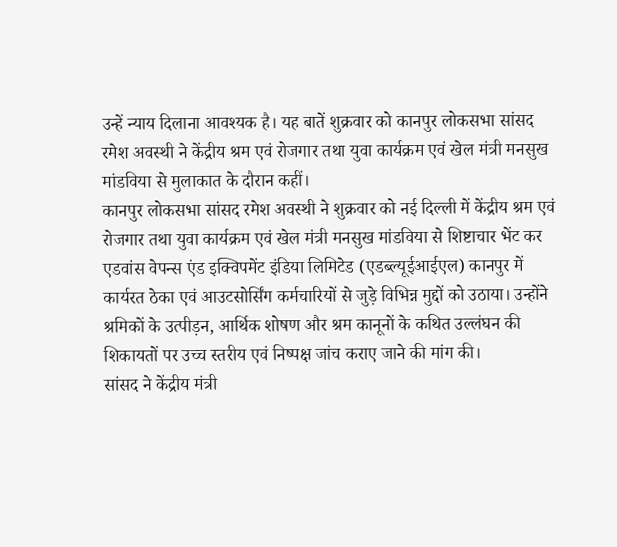उन्हें न्याय दिलाना आवश्यक है। यह बातें शुक्रवार को कानपुर लोकसभा सांसद रमेश अवस्थी ने केंद्रीय श्रम एवं रोजगार तथा युवा कार्यक्रम एवं खेल मंत्री मनसुख मांडविया से मुलाकात के दौरान कहीं।
कानपुर लोकसभा सांसद रमेश अवस्थी ने शुक्रवार को नई दिल्ली में केंद्रीय श्रम एवं रोजगार तथा युवा कार्यक्रम एवं खेल मंत्री मनसुख मांडविया से शिष्टाचार भेंट कर एडवांस वेपन्स एंड इक्विपमेंट इंडिया लिमिटेड (एडब्ल्यूईआईएल) कानपुर में कार्यरत ठेका एवं आउटसोर्सिंग कर्मचारियों से जुड़े विभिन्न मुद्दों को उठाया। उन्होंने श्रमिकों के उत्पीड़न, आर्थिक शोषण और श्रम कानूनों के कथित उल्लंघन की शिकायतों पर उच्च स्तरीय एवं निष्पक्ष जांच कराए जाने की मांग की।
सांसद ने केंद्रीय मंत्री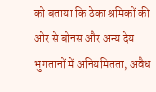को बताया कि ठेका श्रमिकों की ओर से बोनस और अन्य देय भुगतानों में अनियमितता, अवैध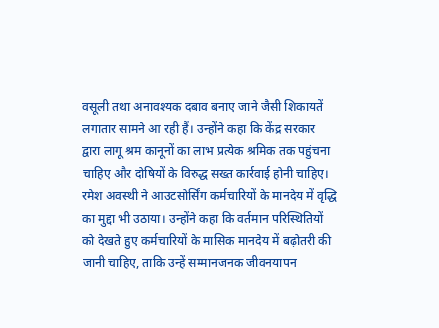वसूली तथा अनावश्यक दबाव बनाए जाने जैसी शिकायतें लगातार सामने आ रही हैं। उन्होंने कहा कि केंद्र सरकार द्वारा लागू श्रम कानूनों का लाभ प्रत्येक श्रमिक तक पहुंचना चाहिए और दोषियों के विरुद्ध सख्त कार्रवाई होनी चाहिए।
रमेश अवस्थी ने आउटसोर्सिंग कर्मचारियों के मानदेय में वृद्धि का मुद्दा भी उठाया। उन्होंने कहा कि वर्तमान परिस्थितियों को देखते हुए कर्मचारियों के मासिक मानदेय में बढ़ोतरी की जानी चाहिए, ताकि उन्हें सम्मानजनक जीवनयापन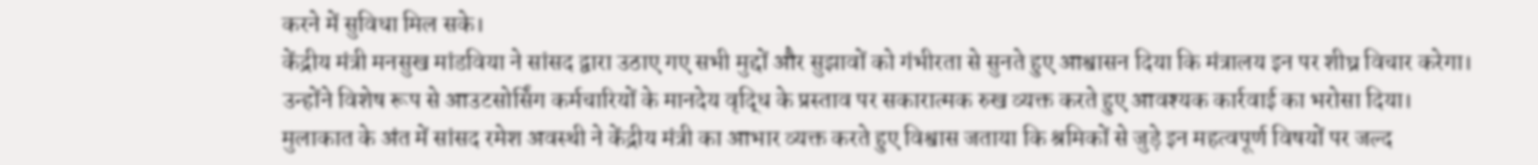करने में सुविधा मिल सके।
केंद्रीय मंत्री मनसुख मांडविया ने सांसद द्वारा उठाए गए सभी मुद्दों और सुझावों को गंभीरता से सुनते हुए आश्वासन दिया कि मंत्रालय इन पर शीघ्र विचार करेगा। उन्होंने विशेष रूप से आउटसोर्सिंग कर्मचारियों के मानदेय वृद्धि के प्रस्ताव पर सकारात्मक रुख व्यक्त करते हुए आवश्यक कार्रवाई का भरोसा दिया।
मुलाकात के अंत में सांसद रमेश अवस्थी ने केंद्रीय मंत्री का आभार व्यक्त करते हुए विश्वास जताया कि श्रमिकों से जुड़े इन महत्वपूर्ण विषयों पर जल्द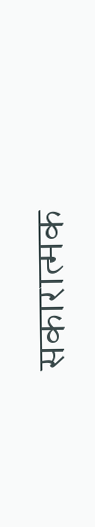सकारात्मक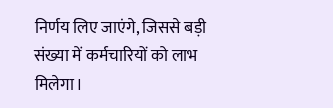निर्णय लिए जाएंगे, जिससे बड़ी संख्या में कर्मचारियों को लाभ मिलेगा।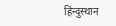हिन्दुस्थान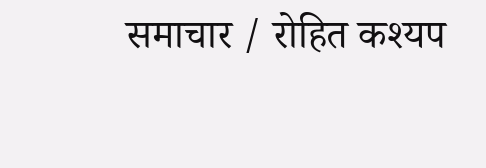समाचार / रोहित कश्यप